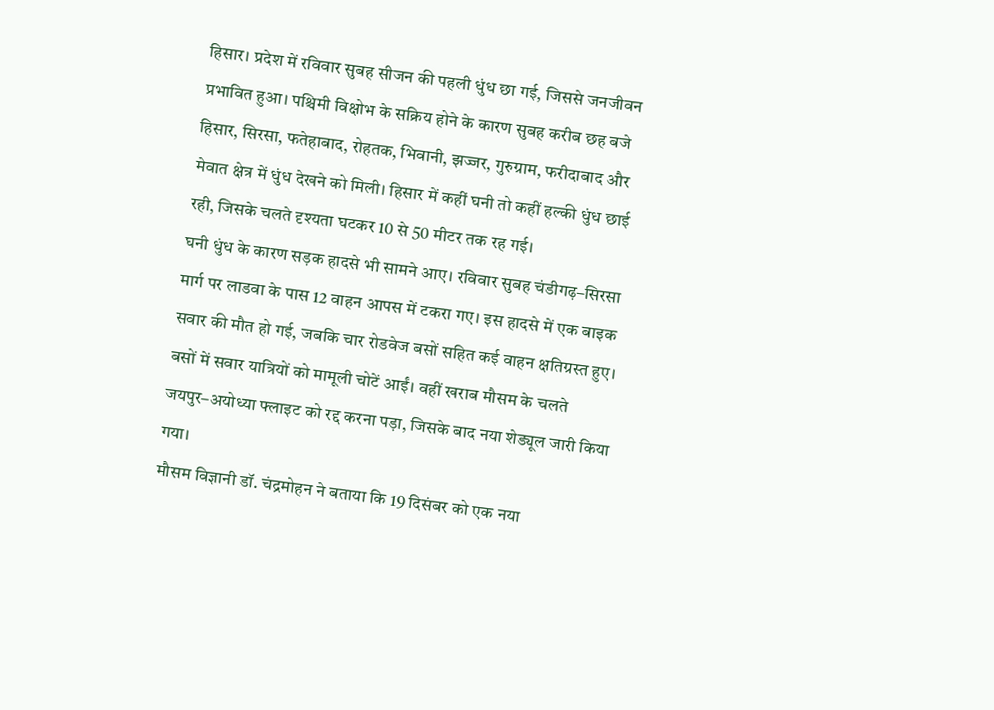हिसार। प्रदेश में रविवार सुबह सीजन की पहली धुंध छा गई, जिससे जनजीवन प्रभावित हुआ। पश्चिमी विक्षोभ के सक्रिय होने के कारण सुबह करीब छह बजे हिसार, सिरसा, फतेहाबाद, रोहतक, भिवानी, झज्जर, गुरुग्राम, फरीदाबाद और मेवात क्षेत्र में धुंध देखने को मिली। हिसार में कहीं घनी तो कहीं हल्की धुंध छाई रही, जिसके चलते दृश्यता घटकर 10 से 50 मीटर तक रह गई।
घनी धुंध के कारण सड़क हादसे भी सामने आए। रविवार सुबह चंडीगढ़–सिरसा मार्ग पर लाडवा के पास 12 वाहन आपस में टकरा गए। इस हादसे में एक बाइक सवार की मौत हो गई, जबकि चार रोडवेज बसों सहित कई वाहन क्षतिग्रस्त हुए। बसों में सवार यात्रियों को मामूली चोटें आईं। वहीं खराब मौसम के चलते जयपुर–अयोध्या फ्लाइट को रद्द करना पड़ा, जिसके बाद नया शेड्यूल जारी किया गया।
मौसम विज्ञानी डॉ. चंद्रमोहन ने बताया कि 19 दिसंबर को एक नया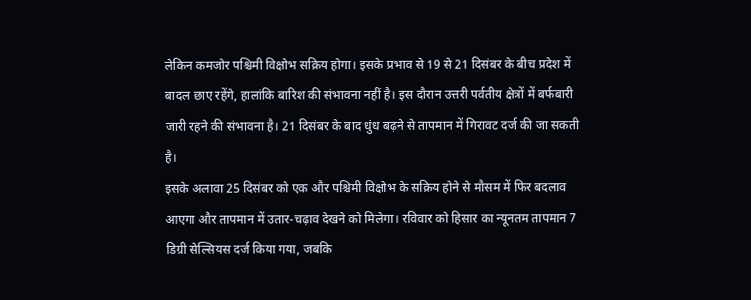लेकिन कमजोर पश्चिमी विक्षोभ सक्रिय होगा। इसके प्रभाव से 19 से 21 दिसंबर के बीच प्रदेश में बादल छाए रहेंगे, हालांकि बारिश की संभावना नहीं है। इस दौरान उत्तरी पर्वतीय क्षेत्रों में बर्फबारी जारी रहने की संभावना है। 21 दिसंबर के बाद धुंध बढ़ने से तापमान में गिरावट दर्ज की जा सकती है।
इसके अलावा 25 दिसंबर को एक और पश्चिमी विक्षोभ के सक्रिय होने से मौसम में फिर बदलाव आएगा और तापमान में उतार-चढ़ाव देखने को मिलेगा। रविवार को हिसार का न्यूनतम तापमान 7 डिग्री सेल्सियस दर्ज किया गया, जबकि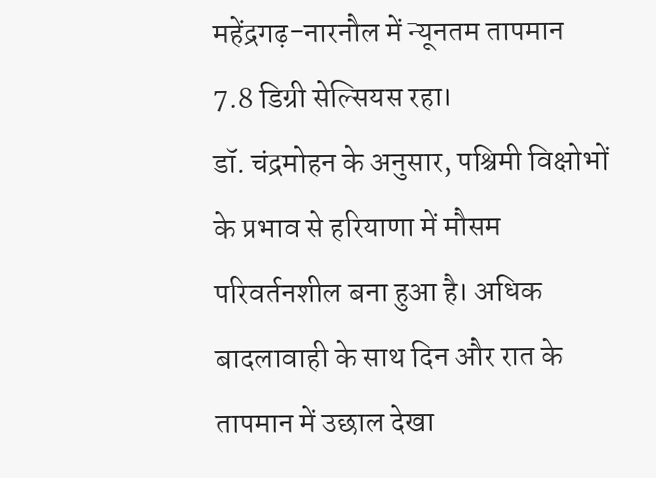महेंद्रगढ़-नारनौल में न्यूनतम तापमान 7.8 डिग्री सेल्सियस रहा।
डॉ. चंद्रमोहन के अनुसार, पश्चिमी विक्षोभों के प्रभाव से हरियाणा में मौसम परिवर्तनशील बना हुआ है। अधिक बादलावाही के साथ दिन और रात के तापमान में उछाल देखा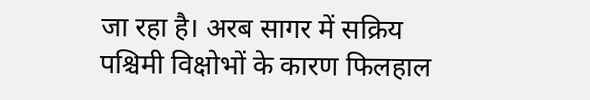जा रहा है। अरब सागर में सक्रिय पश्चिमी विक्षोभों के कारण फिलहाल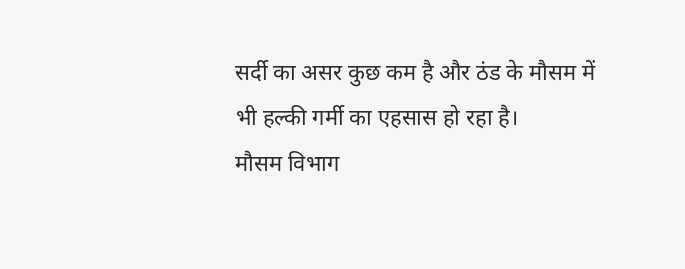सर्दी का असर कुछ कम है और ठंड के मौसम में भी हल्की गर्मी का एहसास हो रहा है।
मौसम विभाग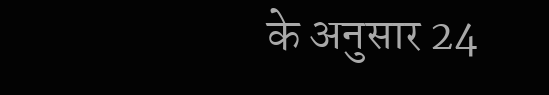के अनुसार 24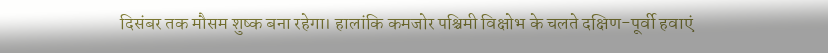दिसंबर तक मौसम शुष्क बना रहेगा। हालांकि कमजोर पश्चिमी विक्षोभ के चलते दक्षिण-पूर्वी हवाएं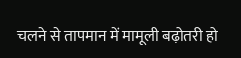चलने से तापमान में मामूली बढ़ोतरी हो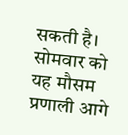सकती है। सोमवार को यह मौसम प्रणाली आगे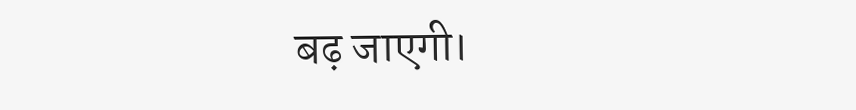बढ़ जाएगी।